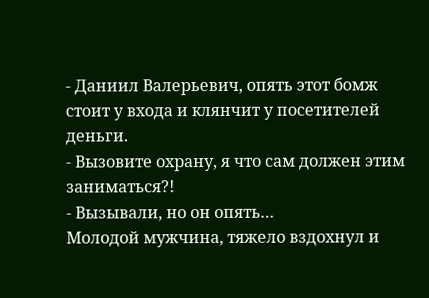- Даниил Валерьевич, опять этот бомж стоит у входа и клянчит у посетителей деньги.
- Вызовите охрану, я что сам должен этим заниматься?!
- Вызывали, но он опять…
Молодой мужчина, тяжело вздохнул и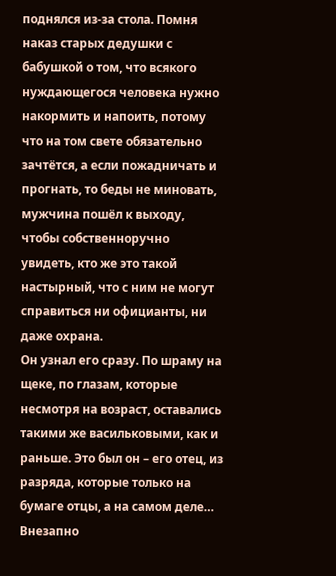поднялся из-за стола. Помня наказ старых дедушки с бабушкой о том, что всякого нуждающегося человека нужно накормить и напоить, потому что на том свете обязательно зачтётся, а если пожадничать и прогнать, то беды не миновать, мужчина пошёл к выходу, чтобы собственноручно увидеть, кто же это такой настырный, что с ним не могут справиться ни официанты, ни даже охрана.
Он узнал его сразу. По шраму на щеке, по глазам, которые несмотря на возраст, оставались такими же васильковыми, как и раньше. Это был он – его отец, из разряда, которые только на бумаге отцы, а на самом деле… Внезапно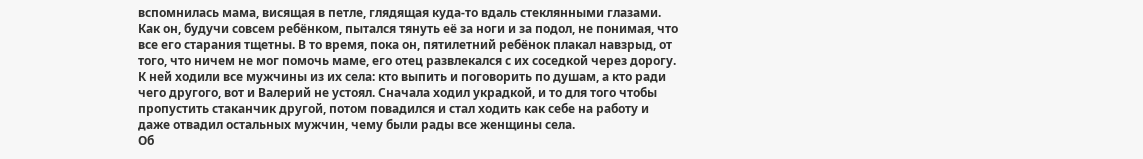вспомнилась мама, висящая в петле, глядящая куда-то вдаль стеклянными глазами. Как он, будучи совсем ребёнком, пытался тянуть её за ноги и за подол, не понимая, что все его старания тщетны. В то время, пока он, пятилетний ребёнок плакал навзрыд, от того, что ничем не мог помочь маме, его отец развлекался с их соседкой через дорогу. К ней ходили все мужчины из их села: кто выпить и поговорить по душам, а кто ради чего другого, вот и Валерий не устоял. Сначала ходил украдкой, и то для того чтобы пропустить стаканчик другой, потом повадился и стал ходить как себе на работу и даже отвадил остальных мужчин, чему были рады все женщины села.
Об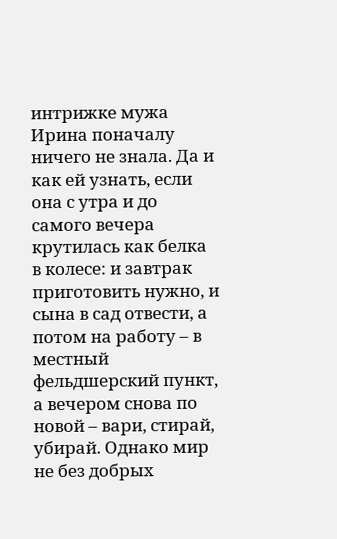интрижке мужа Ирина поначалу ничего не знала. Да и как ей узнать, если она с утра и до самого вечера крутилась как белка в колесе: и завтрак приготовить нужно, и сына в сад отвести, а потом на работу – в местный фельдшерский пункт, а вечером снова по новой – вари, стирай, убирай. Однако мир не без добрых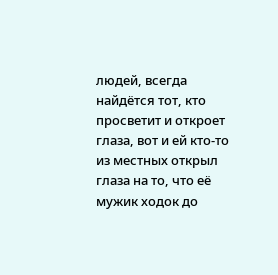людей, всегда найдётся тот, кто просветит и откроет глаза, вот и ей кто-то из местных открыл глаза на то, что её мужик ходок до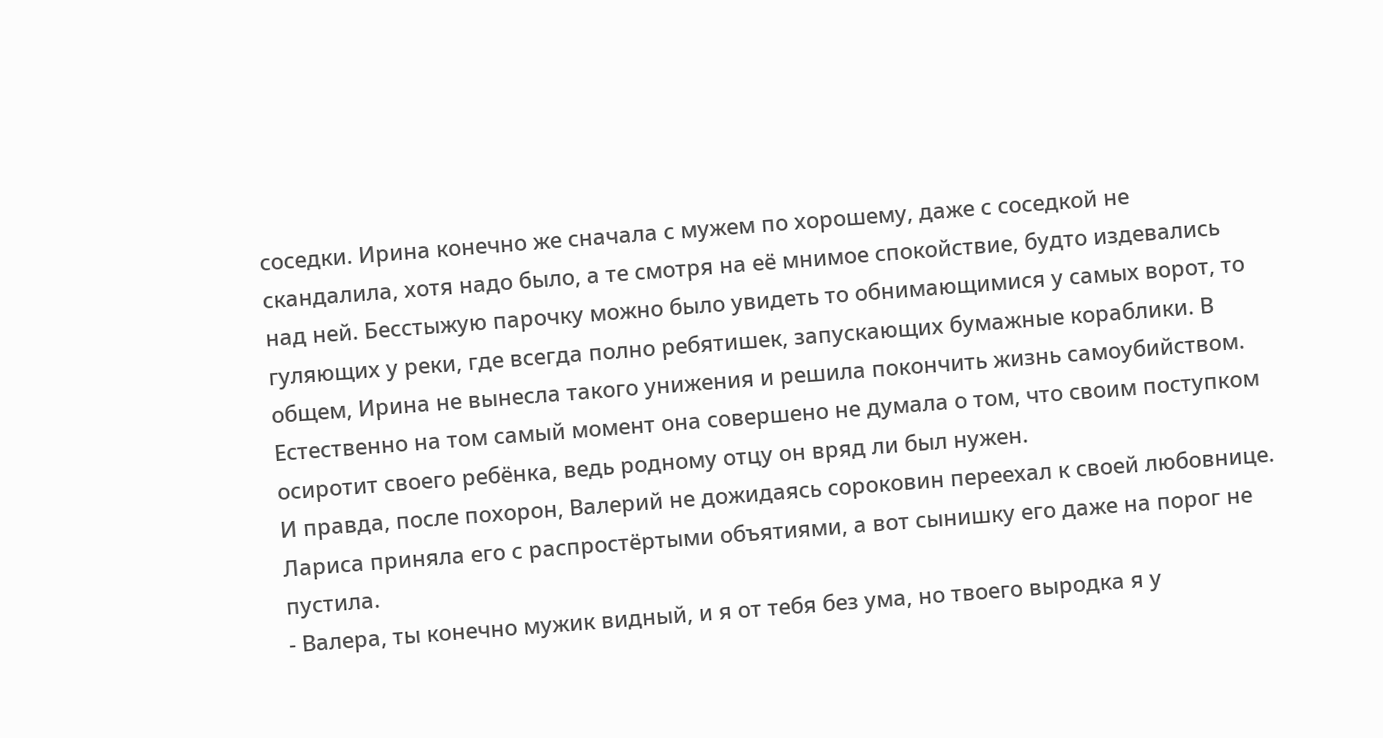соседки. Ирина конечно же сначала с мужем по хорошему, даже с соседкой не скандалила, хотя надо было, а те смотря на её мнимое спокойствие, будто издевались над ней. Бесстыжую парочку можно было увидеть то обнимающимися у самых ворот, то гуляющих у реки, где всегда полно ребятишек, запускающих бумажные кораблики. В общем, Ирина не вынесла такого унижения и решила покончить жизнь самоубийством. Естественно на том самый момент она совершено не думала о том, что своим поступком осиротит своего ребёнка, ведь родному отцу он вряд ли был нужен.
И правда, после похорон, Валерий не дожидаясь сороковин переехал к своей любовнице. Лариса приняла его с распростёртыми объятиями, а вот сынишку его даже на порог не пустила.
- Валера, ты конечно мужик видный, и я от тебя без ума, но твоего выродка я у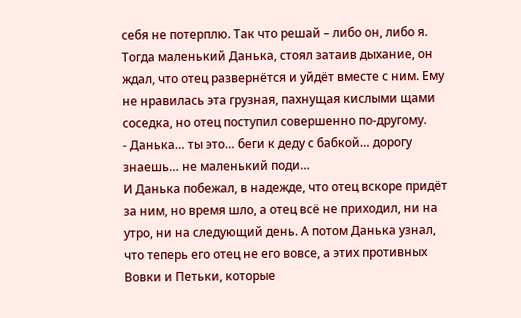себя не потерплю. Так что решай – либо он, либо я.
Тогда маленький Данька, стоял затаив дыхание, он ждал, что отец развернётся и уйдёт вместе с ним. Ему не нравилась эта грузная, пахнущая кислыми щами соседка, но отец поступил совершенно по-другому.
- Данька… ты это… беги к деду с бабкой… дорогу знаешь… не маленький поди…
И Данька побежал, в надежде, что отец вскоре придёт за ним, но время шло, а отец всё не приходил, ни на утро, ни на следующий день. А потом Данька узнал, что теперь его отец не его вовсе, а этих противных Вовки и Петьки, которые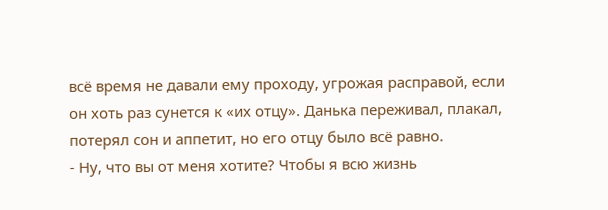всё время не давали ему проходу, угрожая расправой, если он хоть раз сунется к «их отцу». Данька переживал, плакал, потерял сон и аппетит, но его отцу было всё равно.
- Ну, что вы от меня хотите? Чтобы я всю жизнь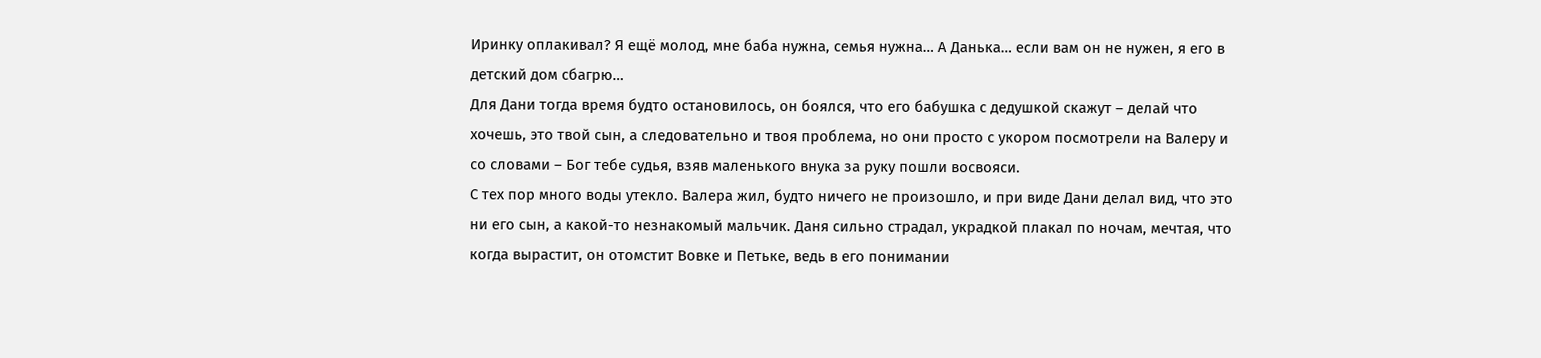Иринку оплакивал? Я ещё молод, мне баба нужна, семья нужна… А Данька… если вам он не нужен, я его в детский дом сбагрю…
Для Дани тогда время будто остановилось, он боялся, что его бабушка с дедушкой скажут – делай что хочешь, это твой сын, а следовательно и твоя проблема, но они просто с укором посмотрели на Валеру и со словами – Бог тебе судья, взяв маленького внука за руку пошли восвояси.
С тех пор много воды утекло. Валера жил, будто ничего не произошло, и при виде Дани делал вид, что это ни его сын, а какой-то незнакомый мальчик. Даня сильно страдал, украдкой плакал по ночам, мечтая, что когда вырастит, он отомстит Вовке и Петьке, ведь в его понимании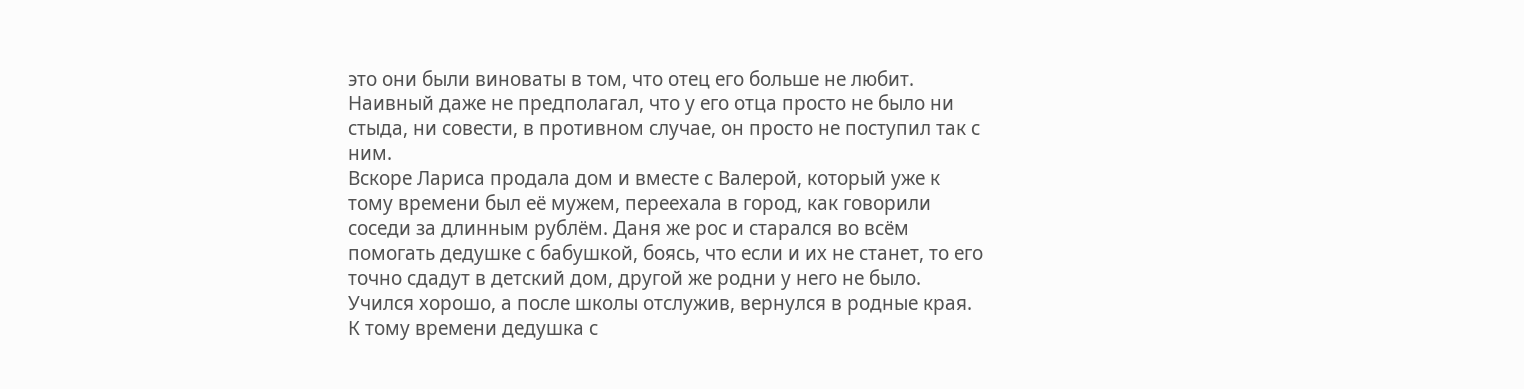это они были виноваты в том, что отец его больше не любит. Наивный даже не предполагал, что у его отца просто не было ни стыда, ни совести, в противном случае, он просто не поступил так с ним.
Вскоре Лариса продала дом и вместе с Валерой, который уже к тому времени был её мужем, переехала в город, как говорили соседи за длинным рублём. Даня же рос и старался во всём помогать дедушке с бабушкой, боясь, что если и их не станет, то его точно сдадут в детский дом, другой же родни у него не было. Учился хорошо, а после школы отслужив, вернулся в родные края. К тому времени дедушка с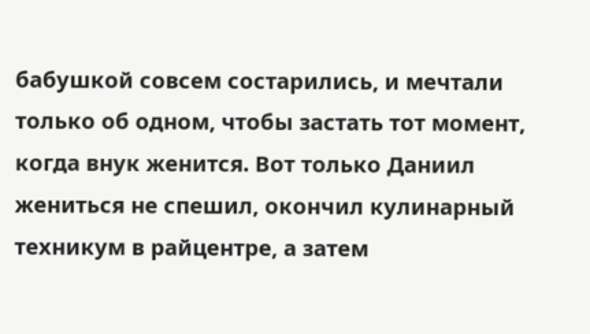бабушкой совсем состарились, и мечтали только об одном, чтобы застать тот момент, когда внук женится. Вот только Даниил жениться не спешил, окончил кулинарный техникум в райцентре, а затем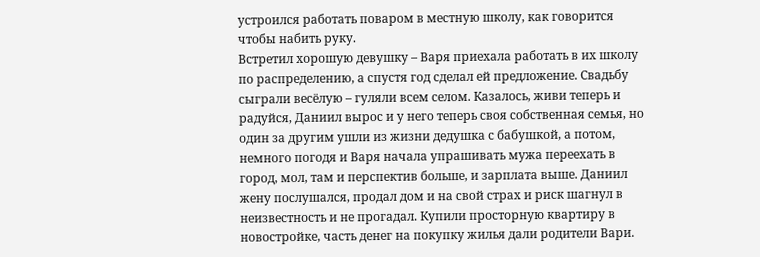устроился работать поваром в местную школу, как говорится чтобы набить руку.
Встретил хорошую девушку – Варя приехала работать в их школу по распределению, а спустя год сделал ей предложение. Свадьбу сыграли весёлую – гуляли всем селом. Казалось, живи теперь и радуйся, Даниил вырос и у него теперь своя собственная семья, но один за другим ушли из жизни дедушка с бабушкой, а потом, немного погодя и Варя начала упрашивать мужа переехать в город, мол, там и перспектив больше, и зарплата выше. Даниил жену послушался, продал дом и на свой страх и риск шагнул в неизвестность и не прогадал. Купили просторную квартиру в новостройке, часть денег на покупку жилья дали родители Вари.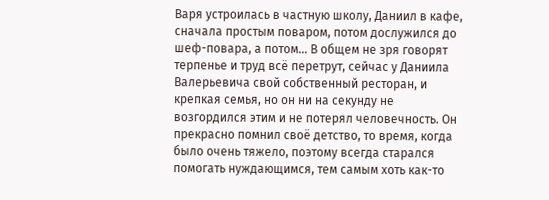Варя устроилась в частную школу, Даниил в кафе, сначала простым поваром, потом дослужился до шеф-повара, а потом… В общем не зря говорят терпенье и труд всё перетрут, сейчас у Даниила Валерьевича свой собственный ресторан, и крепкая семья, но он ни на секунду не возгордился этим и не потерял человечность. Он прекрасно помнил своё детство, то время, когда было очень тяжело, поэтому всегда старался помогать нуждающимся, тем самым хоть как-то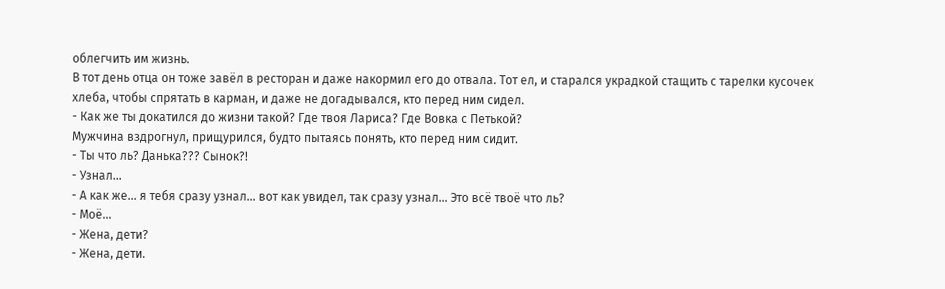облегчить им жизнь.
В тот день отца он тоже завёл в ресторан и даже накормил его до отвала. Тот ел, и старался украдкой стащить с тарелки кусочек хлеба, чтобы спрятать в карман, и даже не догадывался, кто перед ним сидел.
- Как же ты докатился до жизни такой? Где твоя Лариса? Где Вовка с Петькой?
Мужчина вздрогнул, прищурился, будто пытаясь понять, кто перед ним сидит.
- Ты что ль? Данька??? Сынок?!
- Узнал…
- А как же… я тебя сразу узнал… вот как увидел, так сразу узнал… Это всё твоё что ль?
- Моё…
- Жена, дети?
- Жена, дети.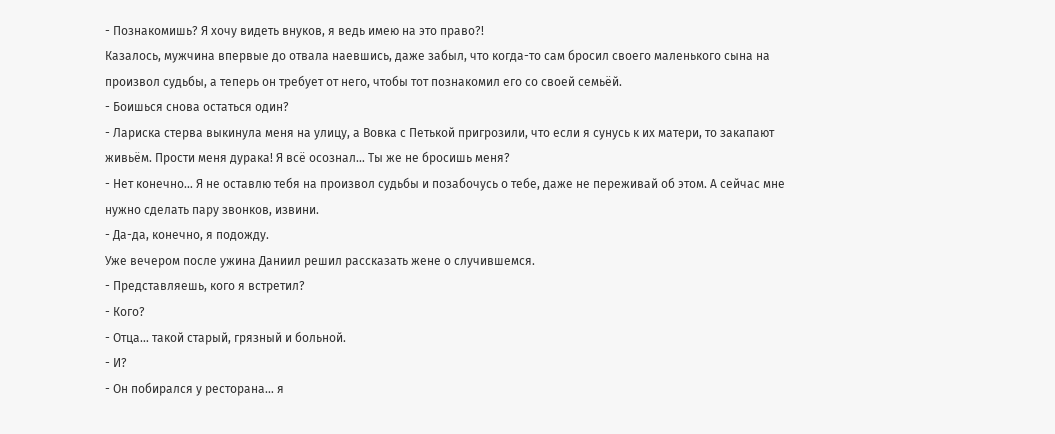- Познакомишь? Я хочу видеть внуков, я ведь имею на это право?!
Казалось, мужчина впервые до отвала наевшись, даже забыл, что когда-то сам бросил своего маленького сына на произвол судьбы, а теперь он требует от него, чтобы тот познакомил его со своей семьёй.
- Боишься снова остаться один?
- Лариска стерва выкинула меня на улицу, а Вовка с Петькой пригрозили, что если я сунусь к их матери, то закапают живьём. Прости меня дурака! Я всё осознал… Ты же не бросишь меня?
- Нет конечно… Я не оставлю тебя на произвол судьбы и позабочусь о тебе, даже не переживай об этом. А сейчас мне нужно сделать пару звонков, извини.
- Да-да, конечно, я подожду.
Уже вечером после ужина Даниил решил рассказать жене о случившемся.
- Представляешь, кого я встретил?
- Кого?
- Отца… такой старый, грязный и больной.
- И?
- Он побирался у ресторана… я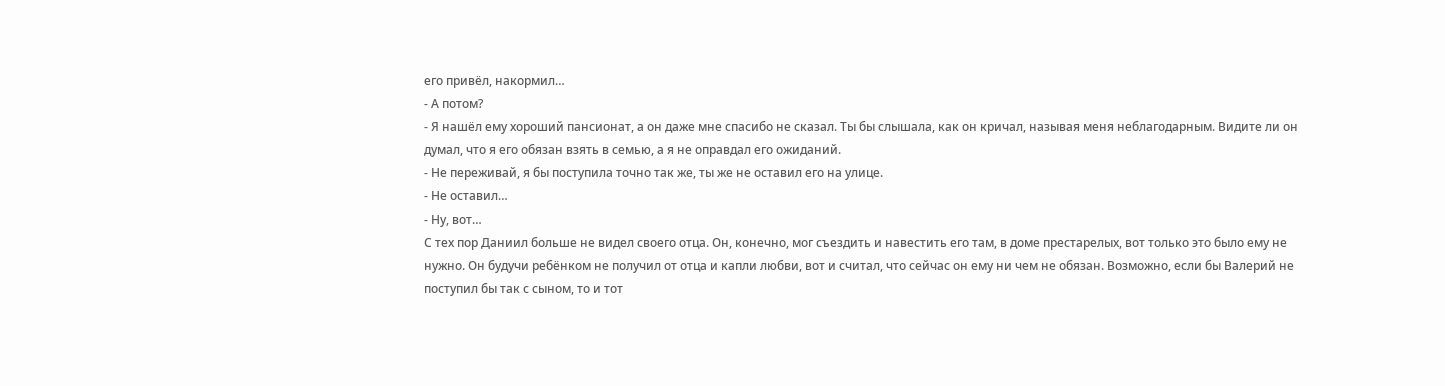его привёл, накормил…
- А потом?
- Я нашёл ему хороший пансионат, а он даже мне спасибо не сказал. Ты бы слышала, как он кричал, называя меня неблагодарным. Видите ли он думал, что я его обязан взять в семью, а я не оправдал его ожиданий.
- Не переживай, я бы поступила точно так же, ты же не оставил его на улице.
- Не оставил…
- Ну, вот…
С тех пор Даниил больше не видел своего отца. Он, конечно, мог съездить и навестить его там, в доме престарелых, вот только это было ему не нужно. Он будучи ребёнком не получил от отца и капли любви, вот и считал, что сейчас он ему ни чем не обязан. Возможно, если бы Валерий не поступил бы так с сыном, то и тот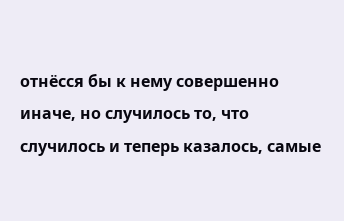отнёсся бы к нему совершенно иначе, но случилось то, что случилось и теперь казалось, самые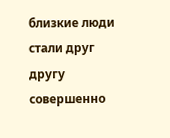близкие люди стали друг другу совершенно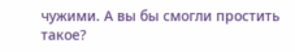чужими. А вы бы смогли простить такое?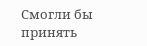Смогли бы принять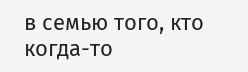в семью того, кто когда-то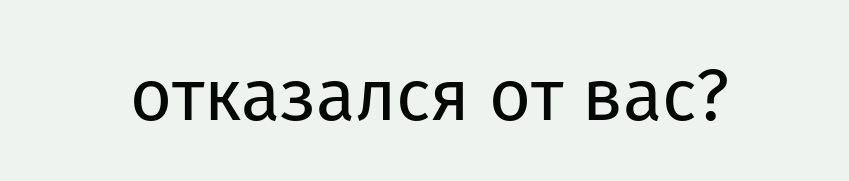отказался от вас?